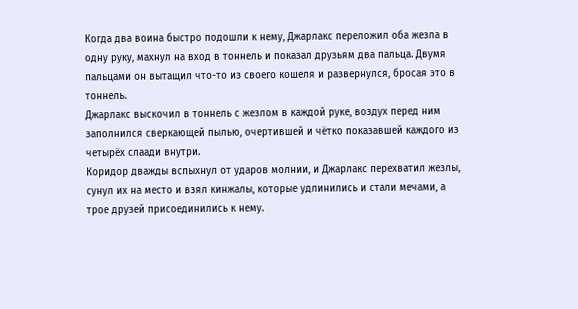Когда два воина быстро подошли к нему, Джарлакс переложил оба жезла в одну руку, махнул на вход в тоннель и показал друзьям два пальца. Двумя пальцами он вытащил что-то из своего кошеля и развернулся, бросая это в тоннель.
Джарлакс выскочил в тоннель с жезлом в каждой руке, воздух перед ним заполнился сверкающей пылью, очертившей и чётко показавшей каждого из четырёх слаади внутри.
Коридор дважды вспыхнул от ударов молнии, и Джарлакс перехватил жезлы, сунул их на место и взял кинжалы, которые удлинились и стали мечами, а трое друзей присоединились к нему.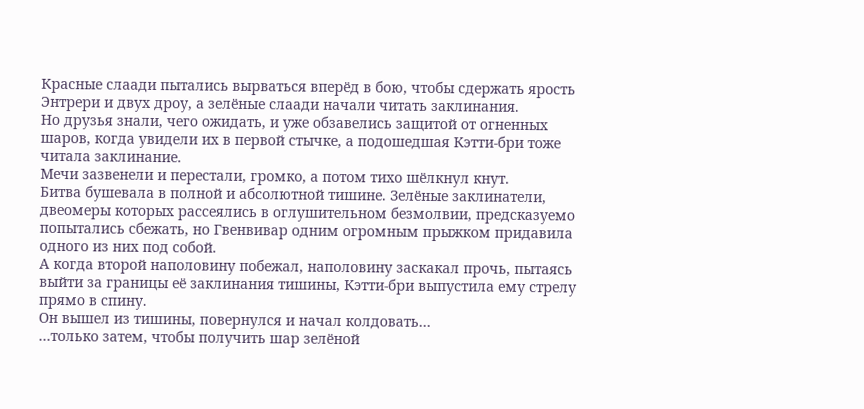Красные слаади пытались вырваться вперёд в бою, чтобы сдержать ярость Энтрери и двух дроу, а зелёные слаади начали читать заклинания.
Но друзья знали, чего ожидать, и уже обзавелись защитой от огненных шаров, когда увидели их в первой стычке, а подошедшая Кэтти-бри тоже читала заклинание.
Мечи зазвенели и перестали, громко, а потом тихо шёлкнул кнут.
Битва бушевала в полной и абсолютной тишине. Зелёные заклинатели, двеомеры которых рассеялись в оглушительном безмолвии, предсказуемо попытались сбежать, но Гвенвивар одним огромным прыжком придавила одного из них под собой.
А когда второй наполовину побежал, наполовину заскакал прочь, пытаясь выйти за границы её заклинания тишины, Кэтти-бри выпустила ему стрелу прямо в спину.
Он вышел из тишины, повернулся и начал колдовать…
…только затем, чтобы получить шар зелёной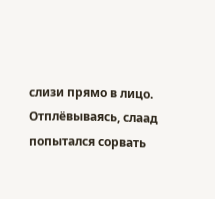слизи прямо в лицо. Отплёвываясь, слаад попытался сорвать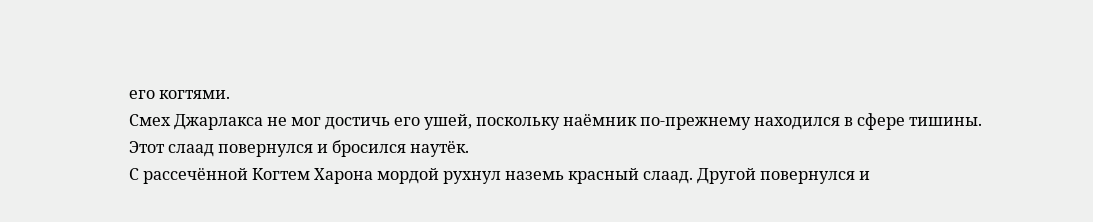его когтями.
Смех Джарлакса не мог достичь его ушей, поскольку наёмник по-прежнему находился в сфере тишины.
Этот слаад повернулся и бросился наутёк.
С рассечённой Когтем Харона мордой рухнул наземь красный слаад. Другой повернулся и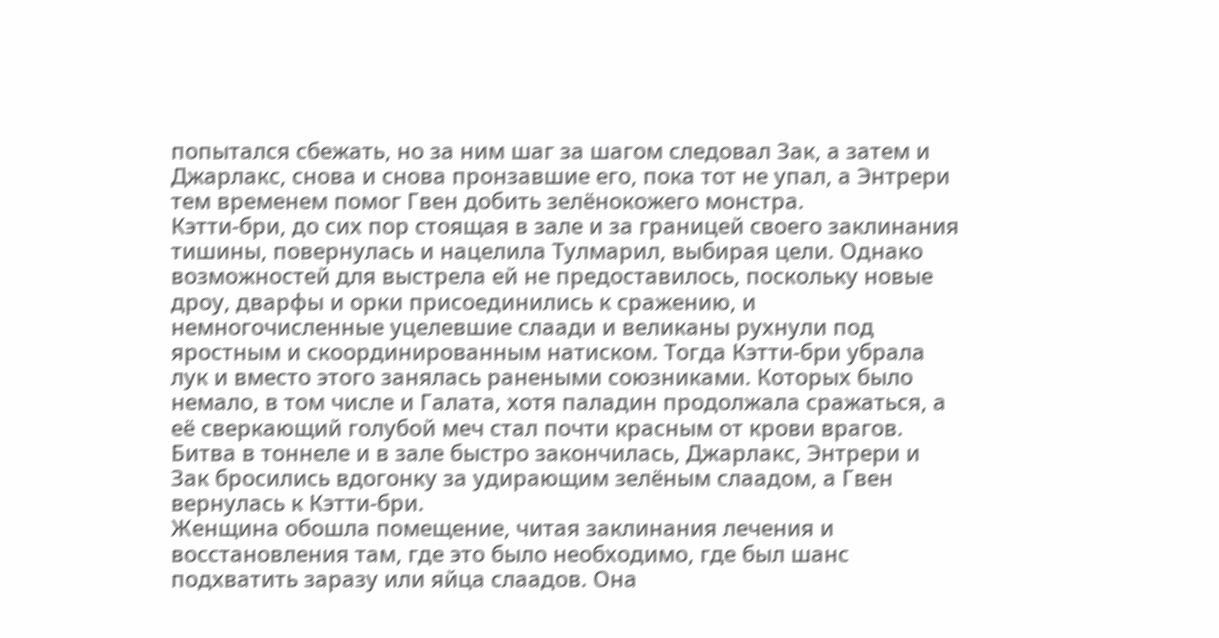попытался сбежать, но за ним шаг за шагом следовал Зак, а затем и Джарлакс, снова и снова пронзавшие его, пока тот не упал, а Энтрери тем временем помог Гвен добить зелёнокожего монстра.
Кэтти-бри, до сих пор стоящая в зале и за границей своего заклинания тишины, повернулась и нацелила Тулмарил, выбирая цели. Однако возможностей для выстрела ей не предоставилось, поскольку новые дроу, дварфы и орки присоединились к сражению, и немногочисленные уцелевшие слаади и великаны рухнули под яростным и скоординированным натиском. Тогда Кэтти-бри убрала лук и вместо этого занялась ранеными союзниками. Которых было немало, в том числе и Галата, хотя паладин продолжала сражаться, а её сверкающий голубой меч стал почти красным от крови врагов.
Битва в тоннеле и в зале быстро закончилась, Джарлакс, Энтрери и Зак бросились вдогонку за удирающим зелёным слаадом, а Гвен вернулась к Кэтти-бри.
Женщина обошла помещение, читая заклинания лечения и восстановления там, где это было необходимо, где был шанс подхватить заразу или яйца слаадов. Она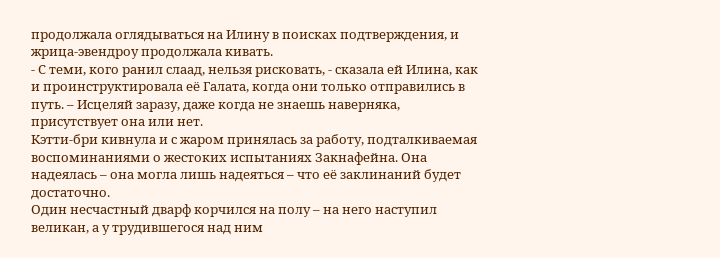продолжала оглядываться на Илину в поисках подтверждения, и жрица-эвендроу продолжала кивать.
- С теми, кого ранил слаад, нельзя рисковать, - сказала ей Илина, как и проинструктировала её Галата, когда они только отправились в путь. – Исцеляй заразу, даже когда не знаешь наверняка, присутствует она или нет.
Кэтти-бри кивнула и с жаром принялась за работу, подталкиваемая воспоминаниями о жестоких испытаниях Закнафейна. Она надеялась – она могла лишь надеяться – что её заклинаний будет достаточно.
Один несчастный дварф корчился на полу – на него наступил великан, а у трудившегося над ним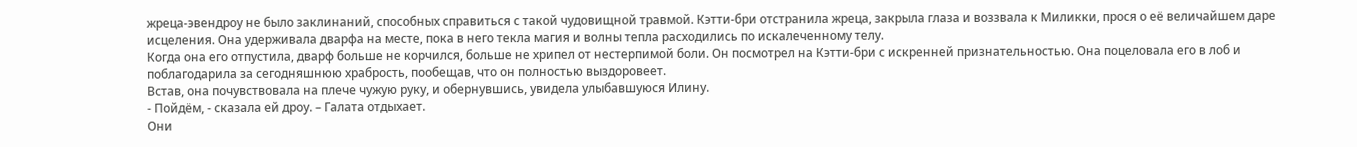жреца-эвендроу не было заклинаний, способных справиться с такой чудовищной травмой. Кэтти-бри отстранила жреца, закрыла глаза и воззвала к Миликки, прося о её величайшем даре исцеления. Она удерживала дварфа на месте, пока в него текла магия и волны тепла расходились по искалеченному телу.
Когда она его отпустила, дварф больше не корчился, больше не хрипел от нестерпимой боли. Он посмотрел на Кэтти-бри с искренней признательностью. Она поцеловала его в лоб и поблагодарила за сегодняшнюю храбрость, пообещав, что он полностью выздоровеет.
Встав, она почувствовала на плече чужую руку, и обернувшись, увидела улыбавшуюся Илину.
- Пойдём, - сказала ей дроу. – Галата отдыхает.
Они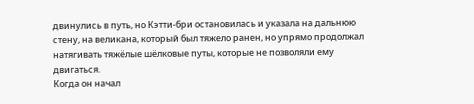двинулись в путь, но Кэтти-бри остановилась и указала на дальнюю стену, на великана, который был тяжело ранен, но упрямо продолжал натягивать тяжёлые шёлковые путы, которые не позволяли ему двигаться.
Когда он начал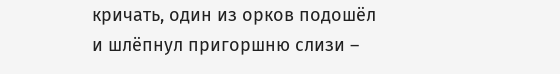кричать, один из орков подошёл и шлёпнул пригоршню слизи –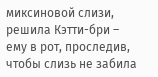миксиновой слизи, решила Кэтти-бри – ему в рот, проследив, чтобы слизь не забила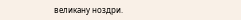великану ноздри.